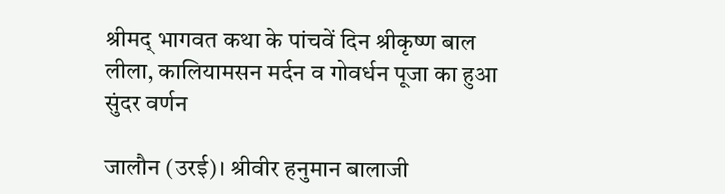श्रीमद् भागवत कथा के पांचवें दिन श्रीकृष्ण बाल लीला, कालियामसन मर्दन व गोवर्धन पूजा का हुआ सुंदर वर्णन

जालौन (उरई)। श्रीवीर हनुमान बालाजी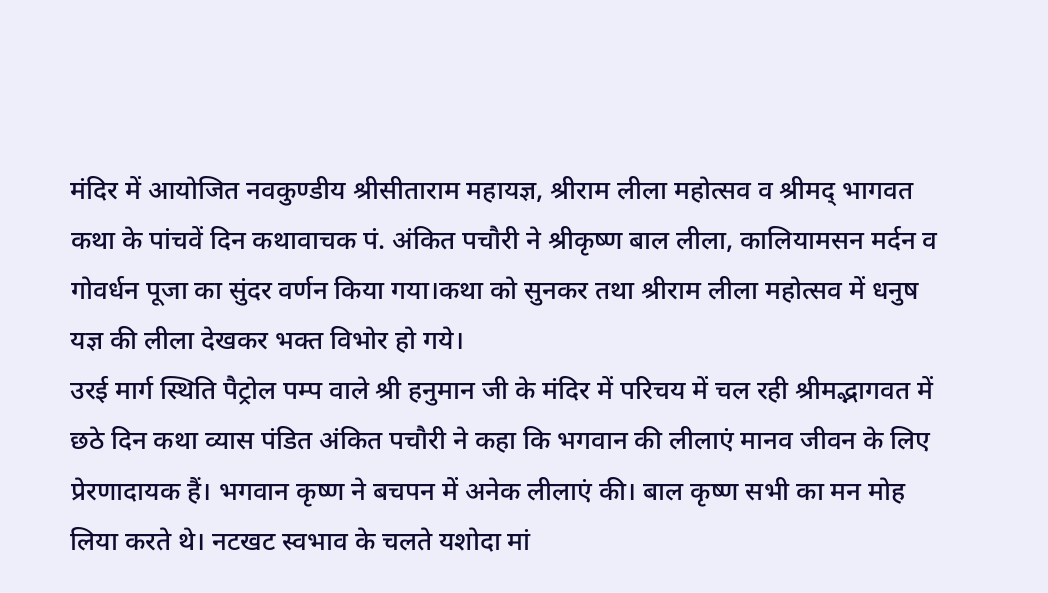मंदिर में आयोजित नवकुण्डीय श्रीसीताराम महायज्ञ, श्रीराम लीला महोत्सव व श्रीमद् भागवत कथा के पांचवें दिन कथावाचक पं. अंकित पचौरी ने श्रीकृष्ण बाल लीला, कालियामसन मर्दन व गोवर्धन पूजा का सुंदर वर्णन किया गया।कथा को सुनकर तथा श्रीराम लीला महोत्सव में धनुष यज्ञ की लीला देखकर भक्त विभोर हो गये।
उरई मार्ग स्थिति पैट्रोल पम्प वाले श्री हनुमान जी के मंदिर में परिचय में चल रही श्रीमद्भागवत में छठे दिन कथा व्यास पंडित अंकित पचौरी ने कहा कि भगवान की लीलाएं मानव जीवन के लिए प्रेरणादायक हैं। भगवान कृष्ण ने बचपन में अनेक लीलाएं की। बाल कृष्ण सभी का मन मोह लिया करते थे। नटखट स्वभाव के चलते यशोदा मां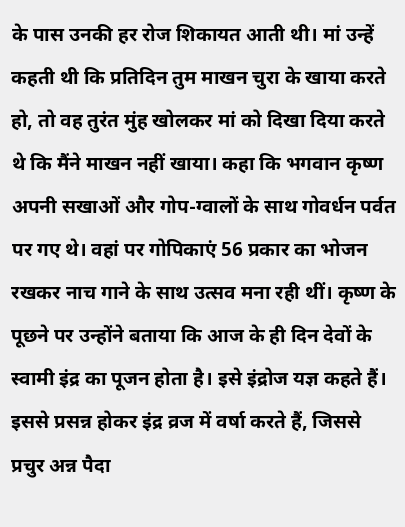के पास उनकी हर रोज शिकायत आती थी। मां उन्हें कहती थी कि प्रतिदिन तुम माखन चुरा के खाया करते हो, तो वह तुरंत मुंह खोलकर मां को दिखा दिया करते थे कि मैंने माखन नहीं खाया। कहा कि भगवान कृष्ण अपनी सखाओं और गोप-ग्वालों के साथ गोवर्धन पर्वत पर गए थे। वहां पर गोपिकाएं 56 प्रकार का भोजन रखकर नाच गाने के साथ उत्सव मना रही थीं। कृष्ण के पूछने पर उन्होंने बताया कि आज के ही दिन देवों के स्वामी इंद्र का पूजन होता है। इसे इंद्रोज यज्ञ कहते हैं। इससे प्रसन्न होकर इंद्र व्रज में वर्षा करते हैं, जिससे प्रचुर अन्न पैदा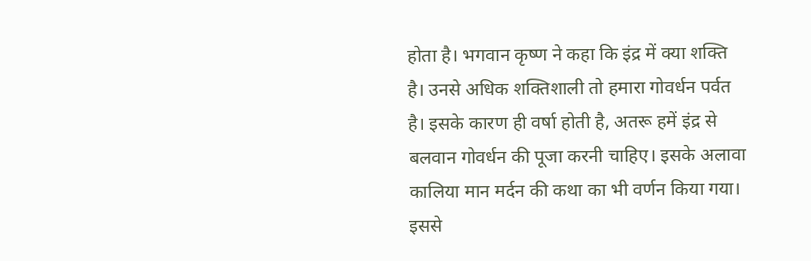होता है। भगवान कृष्ण ने कहा कि इंद्र में क्या शक्ति है। उनसे अधिक शक्तिशाली तो हमारा गोवर्धन पर्वत है। इसके कारण ही वर्षा होती है, अतरू हमें इंद्र से बलवान गोवर्धन की पूजा करनी चाहिए। इसके अलावा कालिया मान मर्दन की कथा का भी वर्णन किया गया। इससे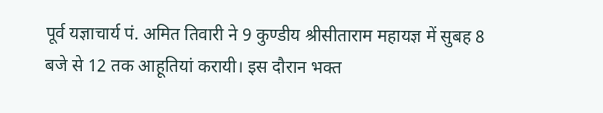पूर्व यज्ञाचार्य पं. अमित तिवारी ने 9 कुण्डीय श्रीसीताराम महायज्ञ में सुबह 8 बजे से 12 तक आहूतियां करायी। इस दौरान भक्त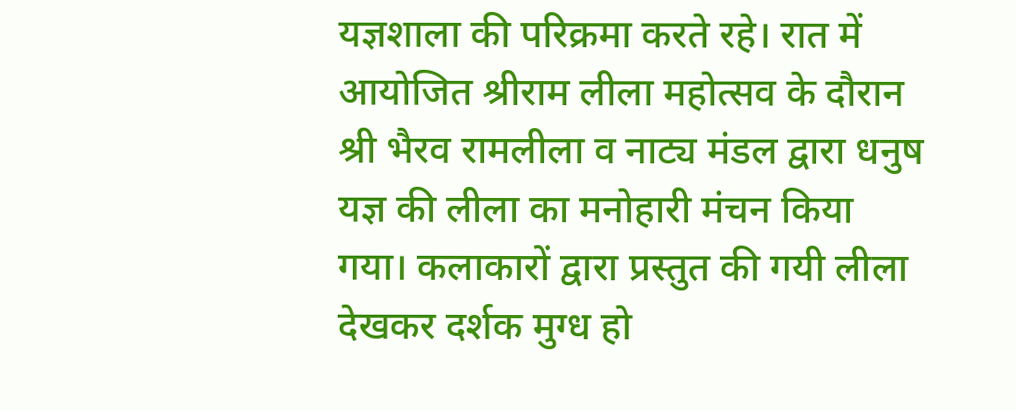यज्ञशाला की परिक्रमा करते रहे। रात में आयोजित श्रीराम लीला महोत्सव के दौरान श्री भैरव रामलीला व नाट्य मंडल द्वारा धनुष यज्ञ की लीला का मनोहारी मंचन किया गया। कलाकारों द्वारा प्रस्तुत की गयी लीला देखकर दर्शक मुग्ध हो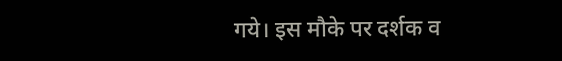गये। इस मौके पर दर्शक व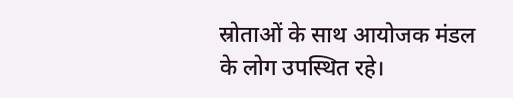स्रोताओं के साथ आयोजक मंडल के लोग उपस्थित रहे।